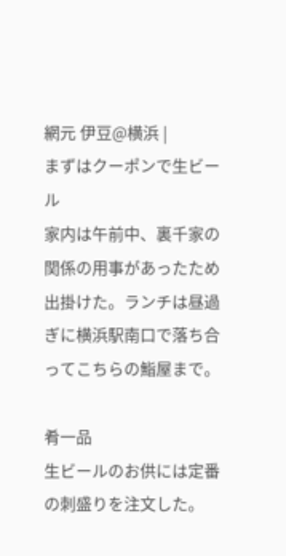網元 伊豆@横浜 |
まずはクーポンで生ビール
家内は午前中、裏千家の関係の用事があったため出掛けた。ランチは昼過ぎに横浜駅南口で落ち合ってこちらの鮨屋まで。

肴一品
生ビールのお供には定番の刺盛りを注文した。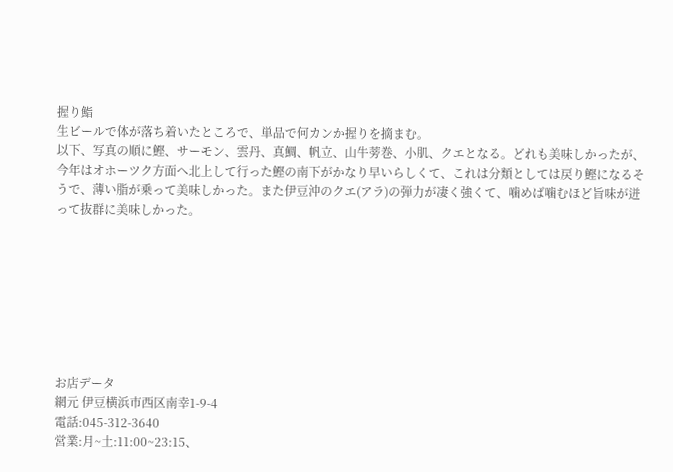握り鮨
生ビールで体が落ち着いたところで、単品で何カンか握りを摘まむ。
以下、写真の順に鰹、サーモン、雲丹、真鯛、帆立、山牛蒡巻、小肌、クエとなる。どれも美味しかったが、今年はオホーツク方面へ北上して行った鰹の南下がかなり早いらしくて、これは分類としては戻り鰹になるそうで、薄い脂が乗って美味しかった。また伊豆沖のクエ(アラ)の弾力が凄く強くて、噛めば噛むほど旨味が迸って抜群に美味しかった。








お店データ
網元 伊豆横浜市西区南幸1-9-4
電話:045-312-3640
営業:月~土:11:00~23:15、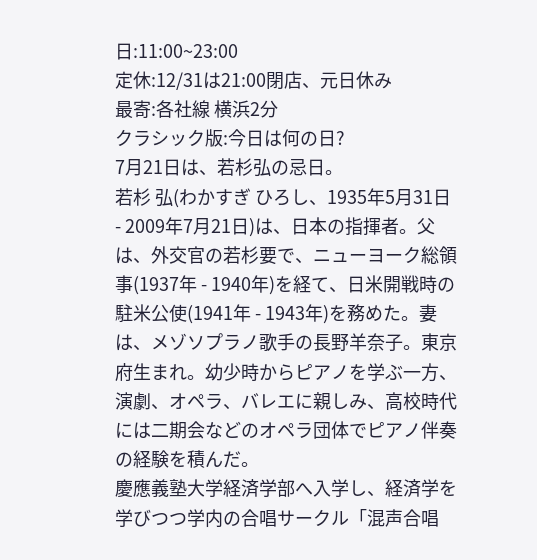日:11:00~23:00
定休:12/31は21:00閉店、元日休み
最寄:各社線 横浜2分
クラシック版:今日は何の日?
7月21日は、若杉弘の忌日。
若杉 弘(わかすぎ ひろし、1935年5月31日 - 2009年7月21日)は、日本の指揮者。父は、外交官の若杉要で、ニューヨーク総領事(1937年 - 1940年)を経て、日米開戦時の駐米公使(1941年 - 1943年)を務めた。妻は、メゾソプラノ歌手の長野羊奈子。東京府生まれ。幼少時からピアノを学ぶ一方、演劇、オペラ、バレエに親しみ、高校時代には二期会などのオペラ団体でピアノ伴奏の経験を積んだ。
慶應義塾大学経済学部へ入学し、経済学を学びつつ学内の合唱サークル「混声合唱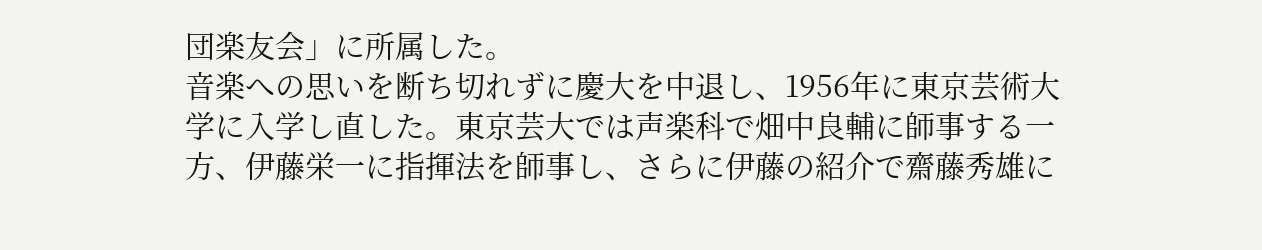団楽友会」に所属した。
音楽への思いを断ち切れずに慶大を中退し、1956年に東京芸術大学に入学し直した。東京芸大では声楽科で畑中良輔に師事する一方、伊藤栄一に指揮法を師事し、さらに伊藤の紹介で齋藤秀雄に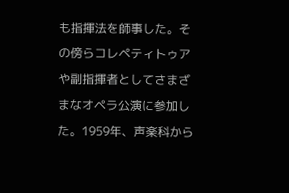も指揮法を師事した。その傍らコレペティトゥアや副指揮者としてさまざまなオペラ公演に参加した。1959年、声楽科から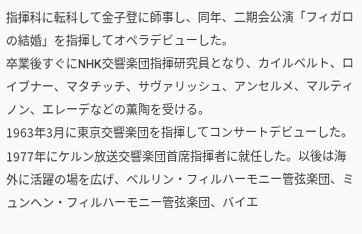指揮科に転科して金子登に師事し、同年、二期会公演「フィガロの結婚」を指揮してオペラデビューした。
卒業後すぐにNHK交響楽団指揮研究員となり、カイルベルト、ロイブナー、マタチッチ、サヴァリッシュ、アンセルメ、マルティノン、エレーデなどの薫陶を受ける。
1963年3月に東京交響楽団を指揮してコンサートデビューした。 1977年にケルン放送交響楽団首席指揮者に就任した。以後は海外に活躍の場を広げ、ベルリン・フィルハーモニー管弦楽団、ミュンヘン・フィルハーモニー管弦楽団、バイエ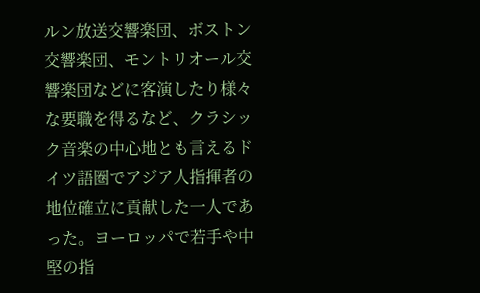ルン放送交響楽団、ボストン交響楽団、モントリオール交響楽団などに客演したり様々な要職を得るなど、クラシック音楽の中心地とも言えるドイツ語圏でアジア人指揮者の地位確立に貢献した一人であった。ヨーロッパで若手や中堅の指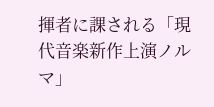揮者に課される「現代音楽新作上演ノルマ」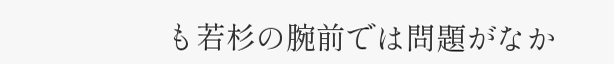も若杉の腕前では問題がなか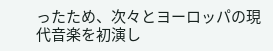ったため、次々とヨーロッパの現代音楽を初演し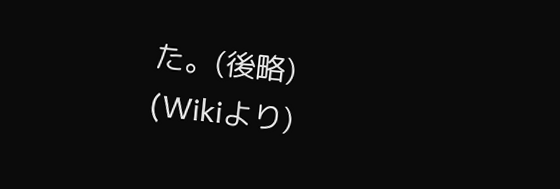た。(後略)
(Wikiより)